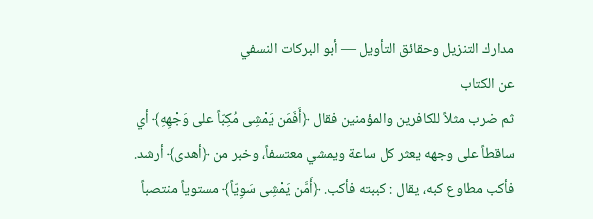مدارك التنزيل وحقائق التأويل — أبو البركات النسفي
عن الكتاب
ثم ضرب مثلاً للكافرين والمؤمنين فقال ﴿أَفَمَن يَمْشِى مُكِبّاً على وَجْهِهِ﴾ أي ساقطاً على وجهه يعثر كل ساعة ويمشي معتسفاً، وخبر من ﴿أهدى﴾ أرشد. فأكب مطاوع كبه، يقال : كببته فأكب. ﴿أَمَّن يَمْشِى سَوِيّاً﴾ مستوياً منتصباً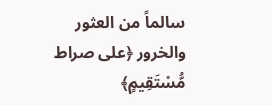سالماً من العثور والخرور ﴿على صراط مُّسْتَقِيمٍ﴾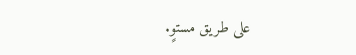على طريق مستوٍ.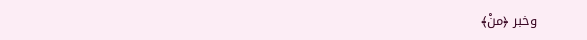وخبر ﴿منْ﴾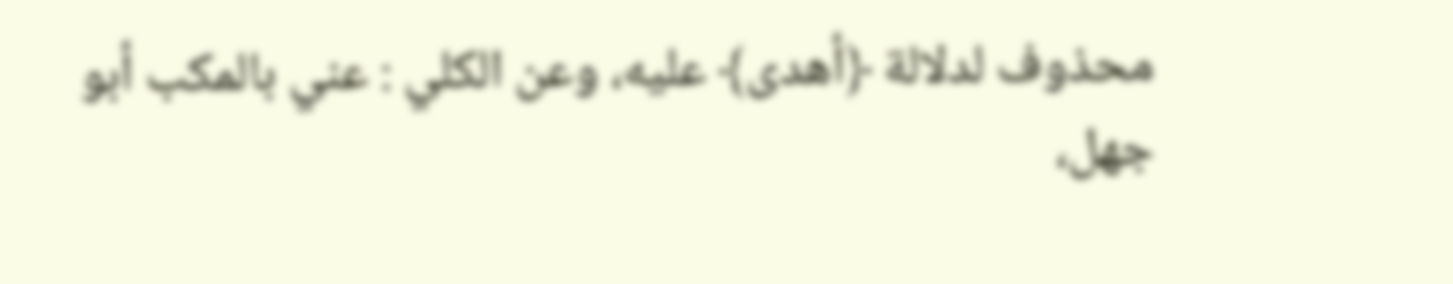محذوف لدلالة ﴿أهدى﴾ عليه، وعن الكلي : عني بالمكب أبو جهل،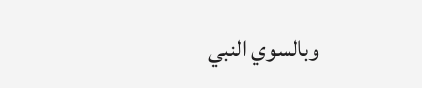وبالسوي النبي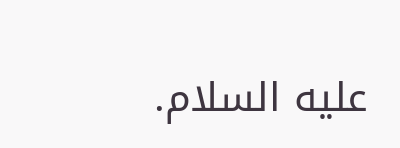عليه السلام.